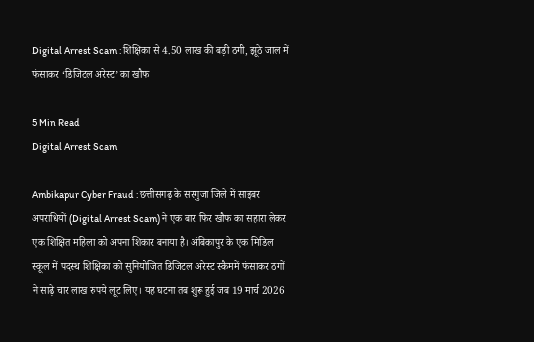Digital Arrest Scam : शिक्षिका से 4.50 लाख की बड़ी ठगी, झूठे जाल में फंसाकर ‘डिजिटल अरेस्ट’ का खौफ

5 Min Read
Digital Arrest Scam

Ambikapur Cyber Fraud : छत्तीसगढ़ के सरगुजा जिले में साइबर अपराधियों (Digital Arrest Scam) ने एक बार फिर खौफ का सहारा लेकर एक शिक्षित महिला को अपना शिकार बनाया है। अंबिकापुर के एक मिडिल स्कूल में पदस्थ शिक्षिका को सुनियोजित डिजिटल अरेस्ट स्कैममें फंसाकर ठगों ने साढ़े चार लाख रुपये लूट लिए। यह घटना तब शुरू हुई जब 19 मार्च 2026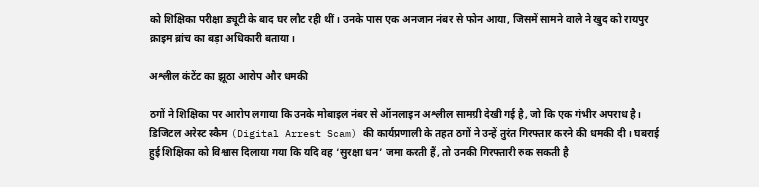को शिक्षिका परीक्षा ड्यूटी के बाद घर लौट रही थीं। उनके पास एक अनजान नंबर से फोन आया, जिसमें सामने वाले ने खुद को रायपुर क्राइम ब्रांच का बड़ा अधिकारी बताया।

अश्लील कंटेंट का झूठा आरोप और धमकी

ठगों ने शिक्षिका पर आरोप लगाया कि उनके मोबाइल नंबर से ऑनलाइन अश्लील सामग्री देखी गई है, जो कि एक गंभीर अपराध है। डिजिटल अरेस्ट स्कैम (Digital Arrest Scam) की कार्यप्रणाली के तहत ठगों ने उन्हें तुरंत गिरफ्तार करने की धमकी दी। घबराई हुई शिक्षिका को विश्वास दिलाया गया कि यदि वह ‘सुरक्षा धन’ जमा करती हैं, तो उनकी गिरफ्तारी रुक सकती है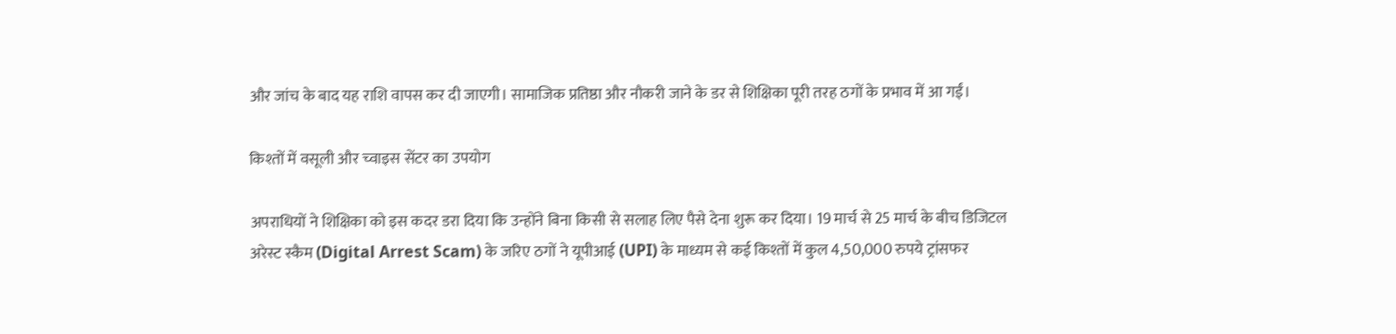और जांच के बाद यह राशि वापस कर दी जाएगी। सामाजिक प्रतिष्ठा और नौकरी जाने के डर से शिक्षिका पूरी तरह ठगों के प्रभाव में आ गईं।

किश्तों में वसूली और च्वाइस सेंटर का उपयोग

अपराधियों ने शिक्षिका को इस कदर डरा दिया कि उन्होंने बिना किसी से सलाह लिए पैसे देना शुरू कर दिया। 19 मार्च से 25 मार्च के बीच डिजिटल अरेस्ट स्कैम (Digital Arrest Scam) के जरिए ठगों ने यूपीआई (UPI) के माध्यम से कई किश्तों में कुल 4,50,000 रुपये ट्रांसफर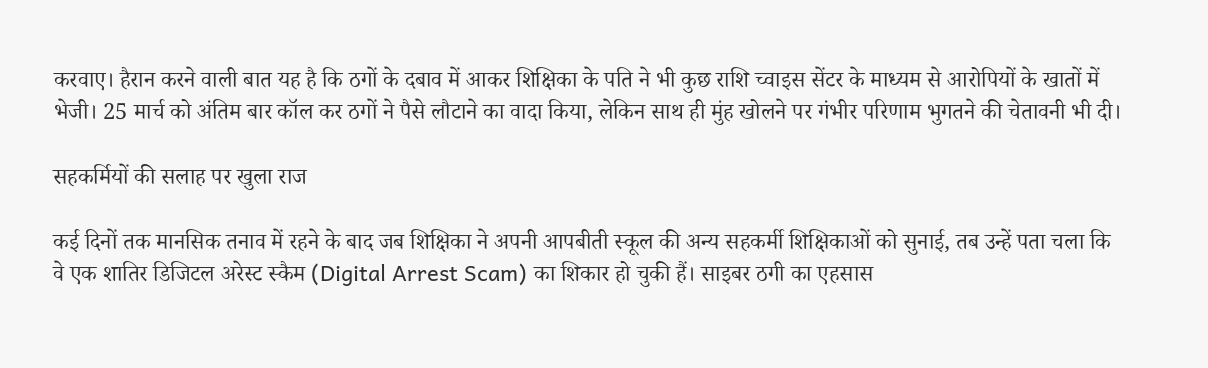करवाए। हैरान करने वाली बात यह है कि ठगों के दबाव में आकर शिक्षिका के पति ने भी कुछ राशि च्वाइस सेंटर के माध्यम से आरोपियों के खातों में भेजी। 25 मार्च को अंतिम बार कॉल कर ठगों ने पैसे लौटाने का वादा किया, लेकिन साथ ही मुंह खोलने पर गंभीर परिणाम भुगतने की चेतावनी भी दी।

सहकर्मियों की सलाह पर खुला राज

कई दिनों तक मानसिक तनाव में रहने के बाद जब शिक्षिका ने अपनी आपबीती स्कूल की अन्य सहकर्मी शिक्षिकाओं को सुनाई, तब उन्हें पता चला कि वे एक शातिर डिजिटल अरेस्ट स्कैम (Digital Arrest Scam) का शिकार हो चुकी हैं। साइबर ठगी का एहसास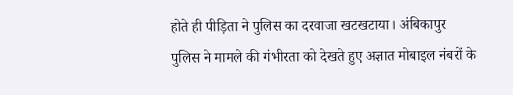होते ही पीड़िता ने पुलिस का दरवाजा खटखटाया। अंबिकापुर पुलिस ने मामले की गंभीरता को देखते हुए अज्ञात मोबाइल नंबरों के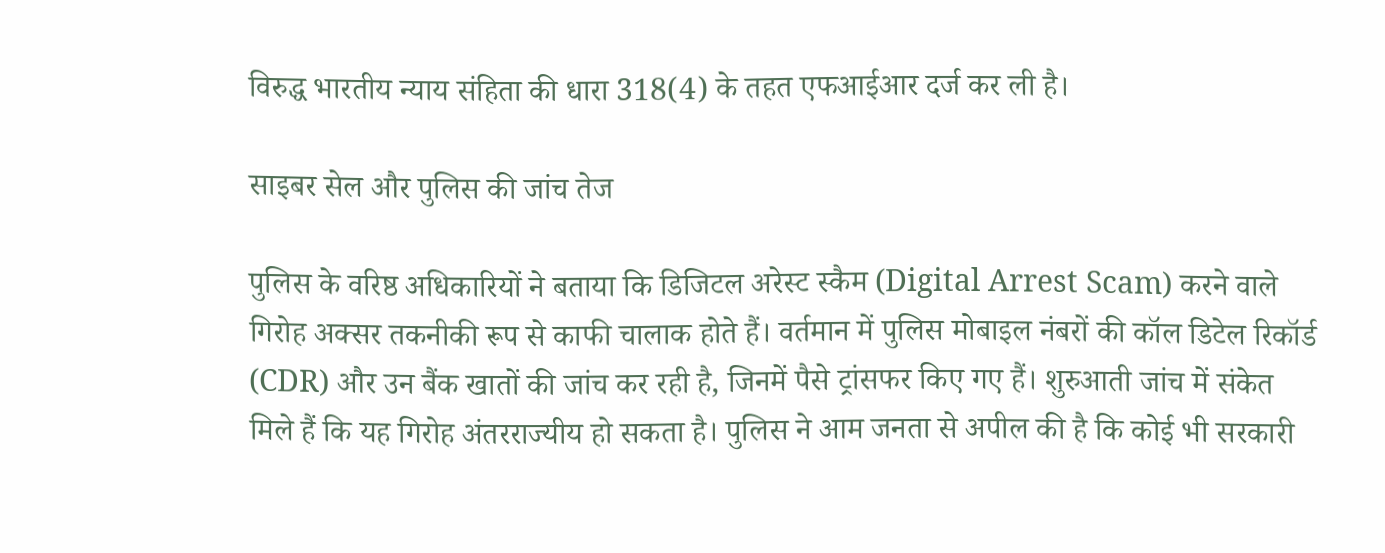विरुद्ध भारतीय न्याय संहिता की धारा 318(4) के तहत एफआईआर दर्ज कर ली है।

साइबर सेल और पुलिस की जांच तेज

पुलिस के वरिष्ठ अधिकारियों ने बताया कि डिजिटल अरेस्ट स्कैम (Digital Arrest Scam) करने वाले गिरोह अक्सर तकनीकी रूप से काफी चालाक होते हैं। वर्तमान में पुलिस मोबाइल नंबरों की कॉल डिटेल रिकॉर्ड (CDR) और उन बैंक खातों की जांच कर रही है, जिनमें पैसे ट्रांसफर किए गए हैं। शुरुआती जांच में संकेत मिले हैं कि यह गिरोह अंतरराज्यीय हो सकता है। पुलिस ने आम जनता से अपील की है कि कोई भी सरकारी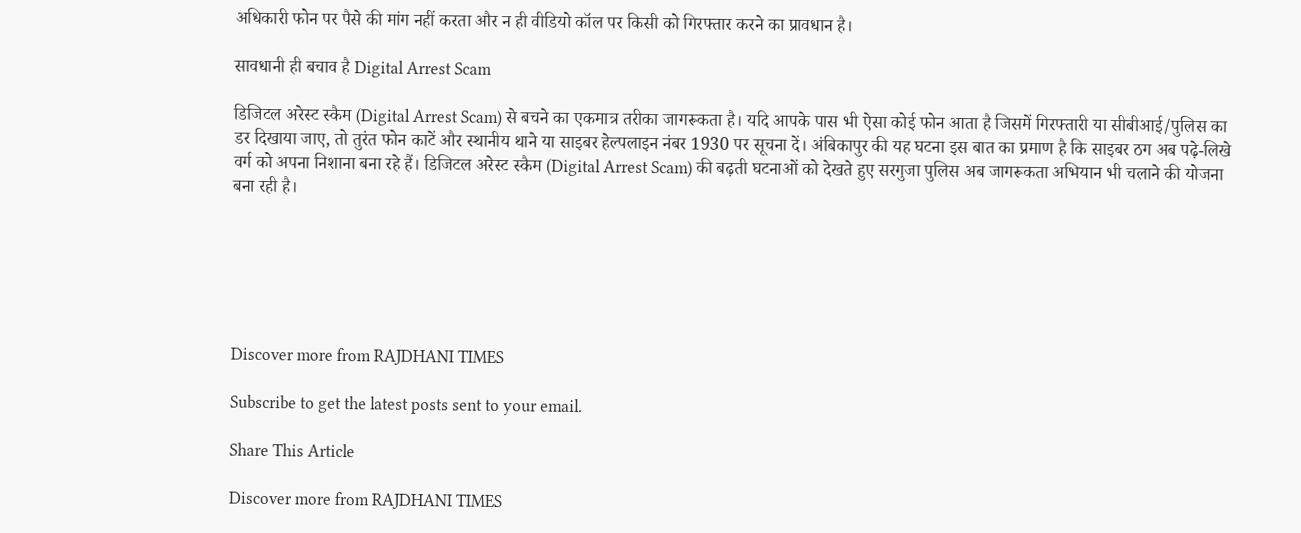अधिकारी फोन पर पैसे की मांग नहीं करता और न ही वीडियो कॉल पर किसी को गिरफ्तार करने का प्रावधान है।

सावधानी ही बचाव है Digital Arrest Scam

डिजिटल अरेस्ट स्कैम (Digital Arrest Scam) से बचने का एकमात्र तरीका जागरूकता है। यदि आपके पास भी ऐसा कोई फोन आता है जिसमें गिरफ्तारी या सीबीआई/पुलिस का डर दिखाया जाए, तो तुरंत फोन काटें और स्थानीय थाने या साइबर हेल्पलाइन नंबर 1930 पर सूचना दें। अंबिकापुर की यह घटना इस बात का प्रमाण है कि साइबर ठग अब पढ़े-लिखे वर्ग को अपना निशाना बना रहे हैं। डिजिटल अरेस्ट स्कैम (Digital Arrest Scam) की बढ़ती घटनाओं को देखते हुए सरगुजा पुलिस अब जागरूकता अभियान भी चलाने की योजना बना रही है।






Discover more from RAJDHANI TIMES

Subscribe to get the latest posts sent to your email.

Share This Article

Discover more from RAJDHANI TIMES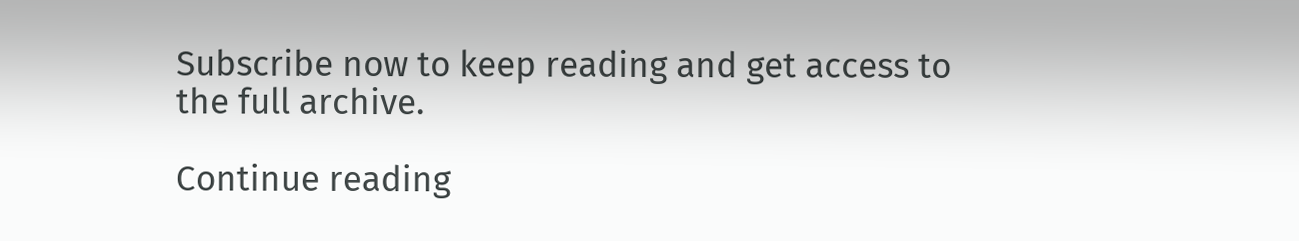Subscribe now to keep reading and get access to the full archive.

Continue reading